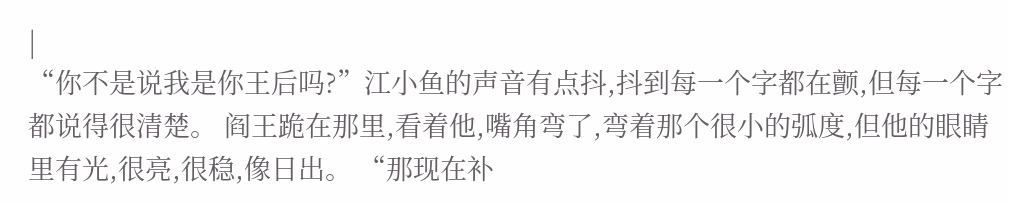|
“你不是说我是你王后吗?”江小鱼的声音有点抖,抖到每一个字都在颤,但每一个字都说得很清楚。 阎王跪在那里,看着他,嘴角弯了,弯着那个很小的弧度,但他的眼睛里有光,很亮,很稳,像日出。 “那现在补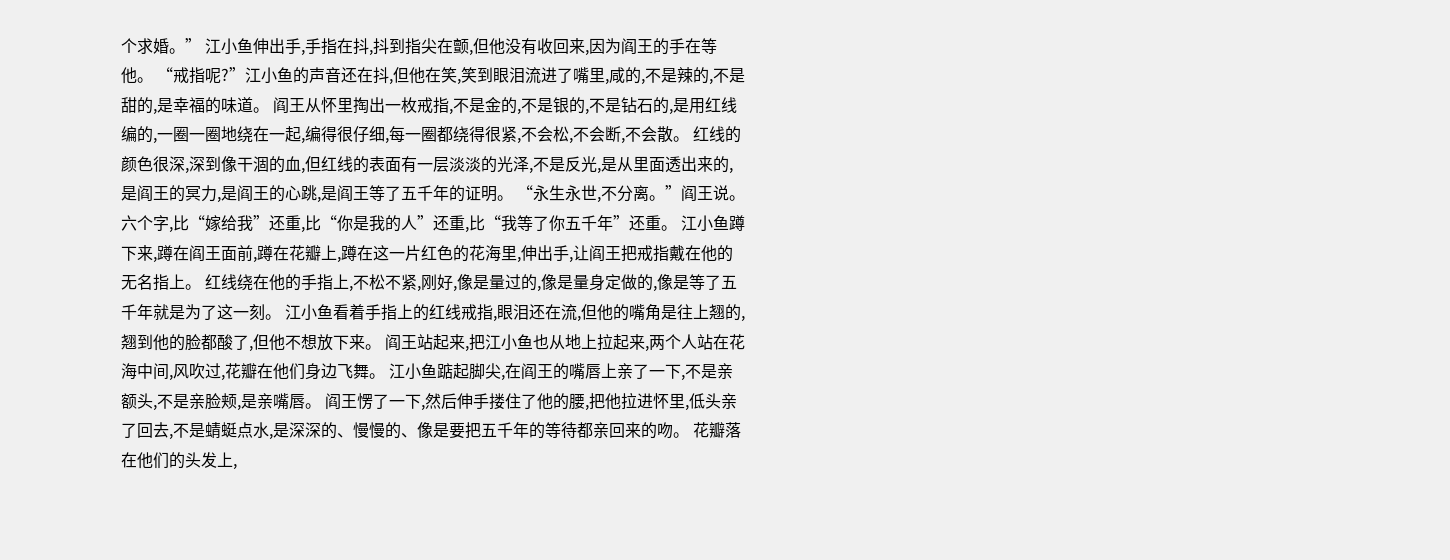个求婚。” 江小鱼伸出手,手指在抖,抖到指尖在颤,但他没有收回来,因为阎王的手在等他。 “戒指呢?”江小鱼的声音还在抖,但他在笑,笑到眼泪流进了嘴里,咸的,不是辣的,不是甜的,是幸福的味道。 阎王从怀里掏出一枚戒指,不是金的,不是银的,不是钻石的,是用红线编的,一圈一圈地绕在一起,编得很仔细,每一圈都绕得很紧,不会松,不会断,不会散。 红线的颜色很深,深到像干涸的血,但红线的表面有一层淡淡的光泽,不是反光,是从里面透出来的,是阎王的冥力,是阎王的心跳,是阎王等了五千年的证明。 “永生永世,不分离。”阎王说。 六个字,比“嫁给我”还重,比“你是我的人”还重,比“我等了你五千年”还重。 江小鱼蹲下来,蹲在阎王面前,蹲在花瓣上,蹲在这一片红色的花海里,伸出手,让阎王把戒指戴在他的无名指上。 红线绕在他的手指上,不松不紧,刚好,像是量过的,像是量身定做的,像是等了五千年就是为了这一刻。 江小鱼看着手指上的红线戒指,眼泪还在流,但他的嘴角是往上翘的,翘到他的脸都酸了,但他不想放下来。 阎王站起来,把江小鱼也从地上拉起来,两个人站在花海中间,风吹过,花瓣在他们身边飞舞。 江小鱼踮起脚尖,在阎王的嘴唇上亲了一下,不是亲额头,不是亲脸颊,是亲嘴唇。 阎王愣了一下,然后伸手搂住了他的腰,把他拉进怀里,低头亲了回去,不是蜻蜓点水,是深深的、慢慢的、像是要把五千年的等待都亲回来的吻。 花瓣落在他们的头发上,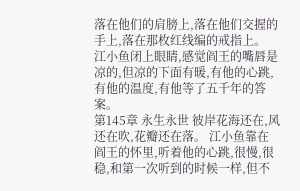落在他们的肩膀上,落在他们交握的手上,落在那枚红线编的戒指上。 江小鱼闭上眼睛,感觉阎王的嘴唇是凉的,但凉的下面有暖,有他的心跳,有他的温度,有他等了五千年的答案。
第145章 永生永世 彼岸花海还在,风还在吹,花瓣还在落。 江小鱼靠在阎王的怀里,听着他的心跳,很慢,很稳,和第一次听到的时候一样,但不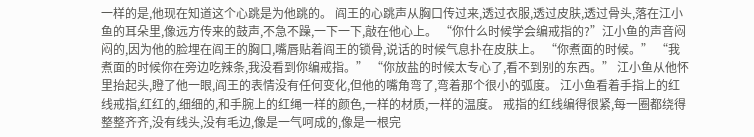一样的是,他现在知道这个心跳是为他跳的。 阎王的心跳声从胸口传过来,透过衣服,透过皮肤,透过骨头,落在江小鱼的耳朵里,像远方传来的鼓声,不急不躁,一下一下,敲在他心上。 “你什么时候学会编戒指的?”江小鱼的声音闷闷的,因为他的脸埋在阎王的胸口,嘴唇贴着阎王的锁骨,说话的时候气息扑在皮肤上。 “你煮面的时候。” “我煮面的时候你在旁边吃辣条,我没看到你编戒指。” “你放盐的时候太专心了,看不到别的东西。” 江小鱼从他怀里抬起头,瞪了他一眼,阎王的表情没有任何变化,但他的嘴角弯了,弯着那个很小的弧度。 江小鱼看着手指上的红线戒指,红红的,细细的,和手腕上的红绳一样的颜色,一样的材质,一样的温度。 戒指的红线编得很紧,每一圈都绕得整整齐齐,没有线头,没有毛边,像是一气呵成的,像是一根完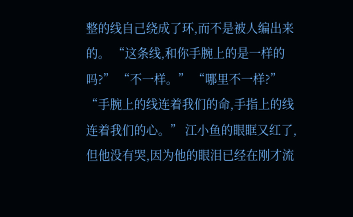整的线自己绕成了环,而不是被人编出来的。 “这条线,和你手腕上的是一样的吗?” “不一样。” “哪里不一样?” “手腕上的线连着我们的命,手指上的线连着我们的心。” 江小鱼的眼眶又红了,但他没有哭,因为他的眼泪已经在刚才流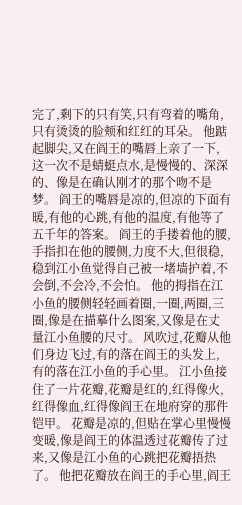完了,剩下的只有笑,只有弯着的嘴角,只有烫烫的脸颊和红红的耳朵。 他踮起脚尖,又在阎王的嘴唇上亲了一下,这一次不是蜻蜓点水,是慢慢的、深深的、像是在确认刚才的那个吻不是梦。 阎王的嘴唇是凉的,但凉的下面有暖,有他的心跳,有他的温度,有他等了五千年的答案。 阎王的手搂着他的腰,手指扣在他的腰侧,力度不大,但很稳,稳到江小鱼觉得自己被一堵墙护着,不会倒,不会冷,不会怕。 他的拇指在江小鱼的腰侧轻轻画着圈,一圈,两圈,三圈,像是在描摹什么图案,又像是在丈量江小鱼腰的尺寸。 风吹过,花瓣从他们身边飞过,有的落在阎王的头发上,有的落在江小鱼的手心里。 江小鱼接住了一片花瓣,花瓣是红的,红得像火,红得像血,红得像阎王在地府穿的那件铠甲。 花瓣是凉的,但贴在掌心里慢慢变暖,像是阎王的体温透过花瓣传了过来,又像是江小鱼的心跳把花瓣捂热了。 他把花瓣放在阎王的手心里,阎王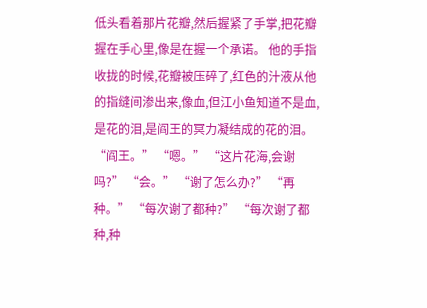低头看着那片花瓣,然后握紧了手掌,把花瓣握在手心里,像是在握一个承诺。 他的手指收拢的时候,花瓣被压碎了,红色的汁液从他的指缝间渗出来,像血,但江小鱼知道不是血,是花的泪,是阎王的冥力凝结成的花的泪。 “阎王。” “嗯。” “这片花海,会谢吗?” “会。” “谢了怎么办?” “再种。” “每次谢了都种?” “每次谢了都种,种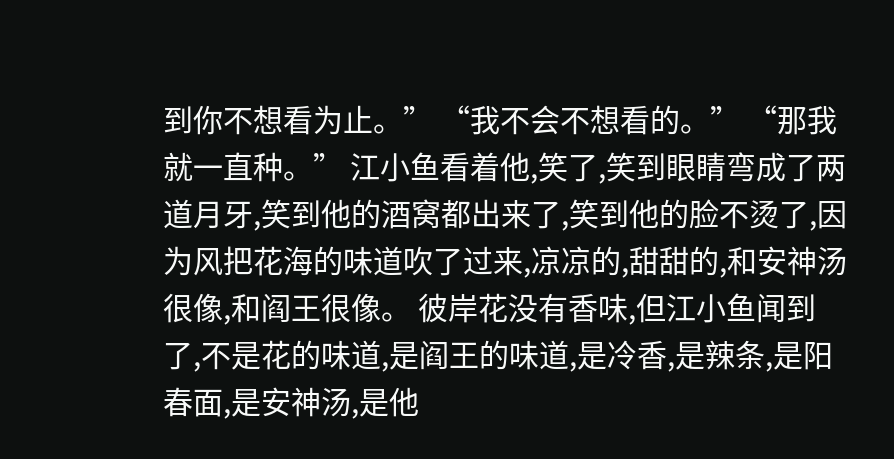到你不想看为止。” “我不会不想看的。” “那我就一直种。” 江小鱼看着他,笑了,笑到眼睛弯成了两道月牙,笑到他的酒窝都出来了,笑到他的脸不烫了,因为风把花海的味道吹了过来,凉凉的,甜甜的,和安神汤很像,和阎王很像。 彼岸花没有香味,但江小鱼闻到了,不是花的味道,是阎王的味道,是冷香,是辣条,是阳春面,是安神汤,是他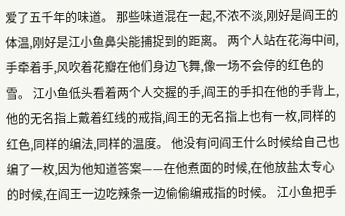爱了五千年的味道。 那些味道混在一起,不浓不淡,刚好是阎王的体温,刚好是江小鱼鼻尖能捕捉到的距离。 两个人站在花海中间,手牵着手,风吹着花瓣在他们身边飞舞,像一场不会停的红色的雪。 江小鱼低头看着两个人交握的手,阎王的手扣在他的手背上,他的无名指上戴着红线的戒指,阎王的无名指上也有一枚,同样的红色,同样的编法,同样的温度。 他没有问阎王什么时候给自己也编了一枚,因为他知道答案——在他煮面的时候,在他放盐太专心的时候,在阎王一边吃辣条一边偷偷编戒指的时候。 江小鱼把手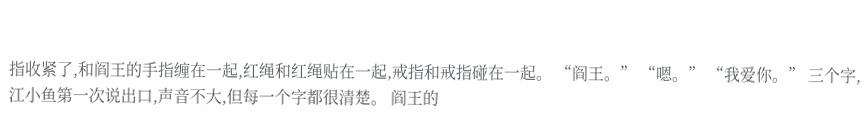指收紧了,和阎王的手指缠在一起,红绳和红绳贴在一起,戒指和戒指碰在一起。 “阎王。” “嗯。” “我爱你。” 三个字,江小鱼第一次说出口,声音不大,但每一个字都很清楚。 阎王的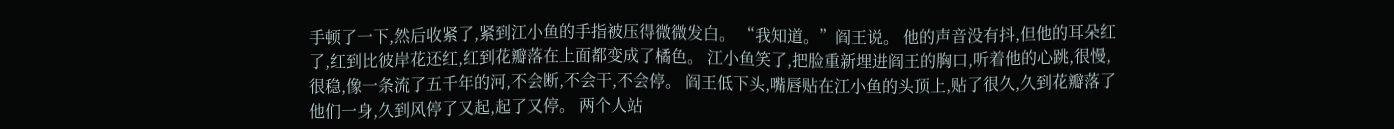手顿了一下,然后收紧了,紧到江小鱼的手指被压得微微发白。 “我知道。”阎王说。 他的声音没有抖,但他的耳朵红了,红到比彼岸花还红,红到花瓣落在上面都变成了橘色。 江小鱼笑了,把脸重新埋进阎王的胸口,听着他的心跳,很慢,很稳,像一条流了五千年的河,不会断,不会干,不会停。 阎王低下头,嘴唇贴在江小鱼的头顶上,贴了很久,久到花瓣落了他们一身,久到风停了又起,起了又停。 两个人站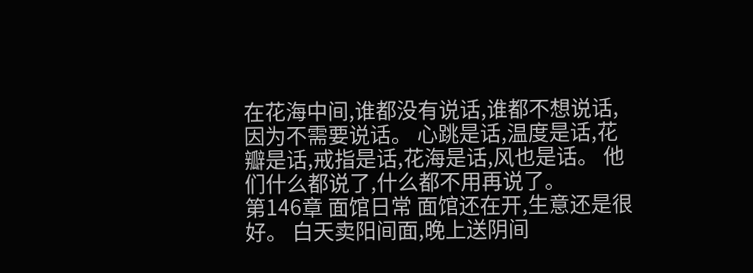在花海中间,谁都没有说话,谁都不想说话,因为不需要说话。 心跳是话,温度是话,花瓣是话,戒指是话,花海是话,风也是话。 他们什么都说了,什么都不用再说了。
第146章 面馆日常 面馆还在开,生意还是很好。 白天卖阳间面,晚上送阴间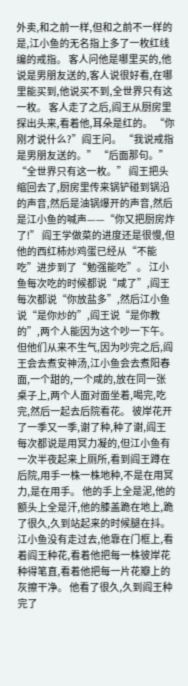外卖,和之前一样,但和之前不一样的是,江小鱼的无名指上多了一枚红线编的戒指。 客人问他是哪里买的,他说是男朋友送的,客人说很好看,在哪里能买到,他说买不到,全世界只有这一枚。 客人走了之后,阎王从厨房里探出头来,看着他,耳朵是红的。 “你刚才说什么?”阎王问。 “我说戒指是男朋友送的。” “后面那句。” “全世界只有这一枚。” 阎王把头缩回去了,厨房里传来锅铲碰到锅沿的声音,然后是油锅爆开的声音,然后是江小鱼的喊声——“你又把厨房炸了!” 阎王学做菜的进度还是很慢,但他的西红柿炒鸡蛋已经从“不能吃”进步到了“勉强能吃”。 江小鱼每次吃的时候都说“咸了”,阎王每次都说“你放盐多”,然后江小鱼说“是你炒的”,阎王说“是你教的”,两个人能因为这个吵一下午。 但他们从来不生气,因为吵完之后,阎王会去煮安神汤,江小鱼会去煮阳春面,一个甜的,一个咸的,放在同一张桌子上,两个人面对面坐着,喝完,吃完,然后一起去后院看花。 彼岸花开了一季又一季,谢了种,种了谢,阎王每次都说是用冥力凝的,但江小鱼有一次半夜起来上厕所,看到阎王蹲在后院,用手一株一株地种,不是在用冥力,是在用手。 他的手上全是泥,他的额头上全是汗,他的膝盖跪在地上,跪了很久,久到站起来的时候腿在抖。 江小鱼没有走过去,他靠在门框上,看着阎王种花,看着他把每一株彼岸花种得笔直,看着他把每一片花瓣上的灰擦干净。 他看了很久,久到阎王种完了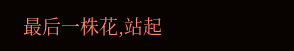最后一株花,站起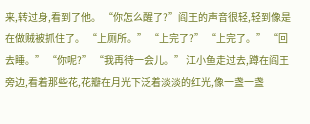来,转过身,看到了他。 “你怎么醒了?”阎王的声音很轻,轻到像是在做贼被抓住了。 “上厕所。” “上完了?” “上完了。” “回去睡。” “你呢?” “我再待一会儿。” 江小鱼走过去,蹲在阎王旁边,看着那些花,花瓣在月光下泛着淡淡的红光,像一盏一盏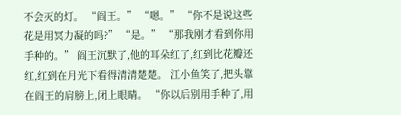不会灭的灯。 “阎王。” “嗯。” “你不是说这些花是用冥力凝的吗?” “是。” “那我刚才看到你用手种的。” 阎王沉默了,他的耳朵红了,红到比花瓣还红,红到在月光下看得清清楚楚。 江小鱼笑了,把头靠在阎王的肩膀上,闭上眼睛。 “你以后别用手种了,用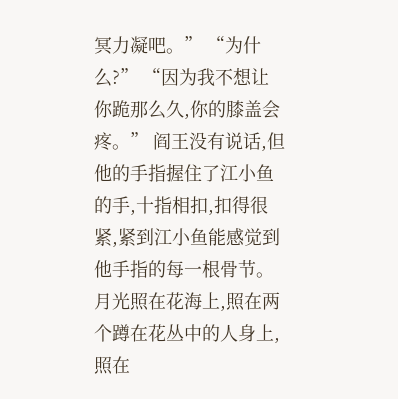冥力凝吧。” “为什么?” “因为我不想让你跪那么久,你的膝盖会疼。” 阎王没有说话,但他的手指握住了江小鱼的手,十指相扣,扣得很紧,紧到江小鱼能感觉到他手指的每一根骨节。 月光照在花海上,照在两个蹲在花丛中的人身上,照在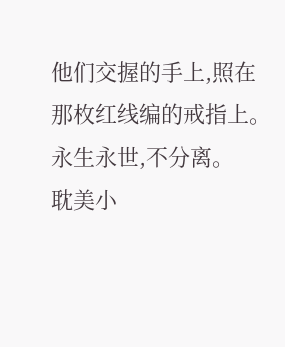他们交握的手上,照在那枚红线编的戒指上。 永生永世,不分离。
耽美小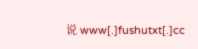说 www[.]fushutxt[.]cc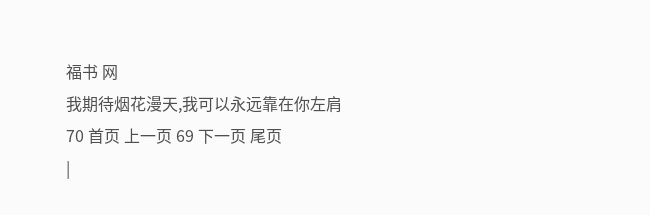福书 网
我期待烟花漫天,我可以永远靠在你左肩
70 首页 上一页 69 下一页 尾页
|